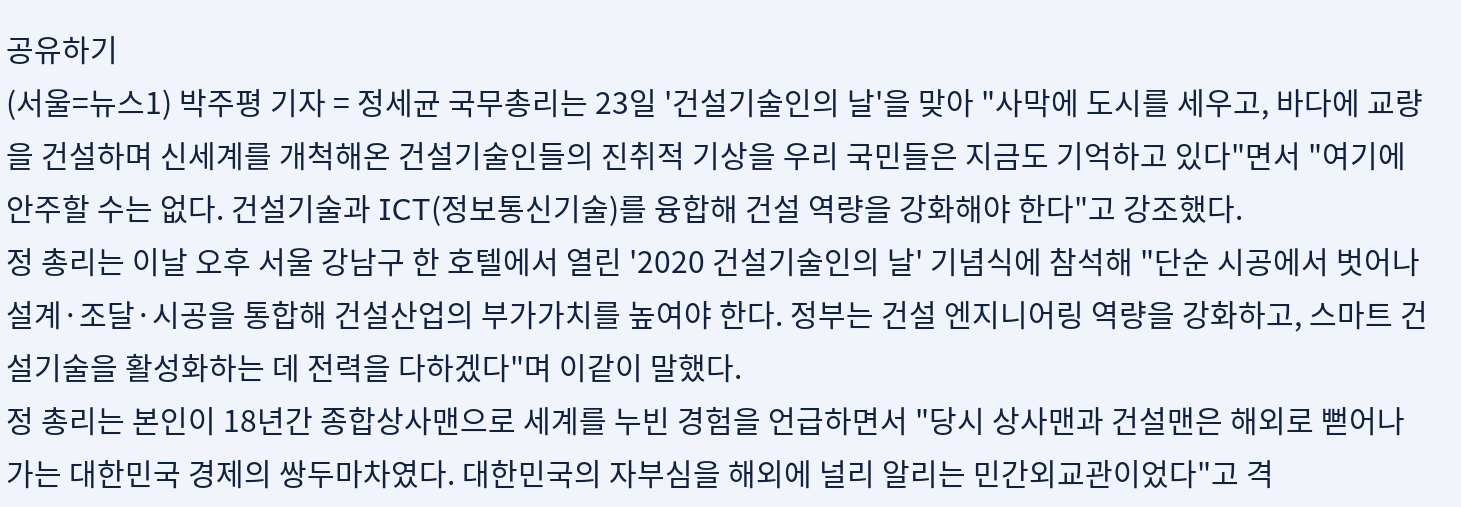공유하기
(서울=뉴스1) 박주평 기자 = 정세균 국무총리는 23일 '건설기술인의 날'을 맞아 "사막에 도시를 세우고, 바다에 교량을 건설하며 신세계를 개척해온 건설기술인들의 진취적 기상을 우리 국민들은 지금도 기억하고 있다"면서 "여기에 안주할 수는 없다. 건설기술과 ICT(정보통신기술)를 융합해 건설 역량을 강화해야 한다"고 강조했다.
정 총리는 이날 오후 서울 강남구 한 호텔에서 열린 '2020 건설기술인의 날' 기념식에 참석해 "단순 시공에서 벗어나 설계·조달·시공을 통합해 건설산업의 부가가치를 높여야 한다. 정부는 건설 엔지니어링 역량을 강화하고, 스마트 건설기술을 활성화하는 데 전력을 다하겠다"며 이같이 말했다.
정 총리는 본인이 18년간 종합상사맨으로 세계를 누빈 경험을 언급하면서 "당시 상사맨과 건설맨은 해외로 뻗어나가는 대한민국 경제의 쌍두마차였다. 대한민국의 자부심을 해외에 널리 알리는 민간외교관이었다"고 격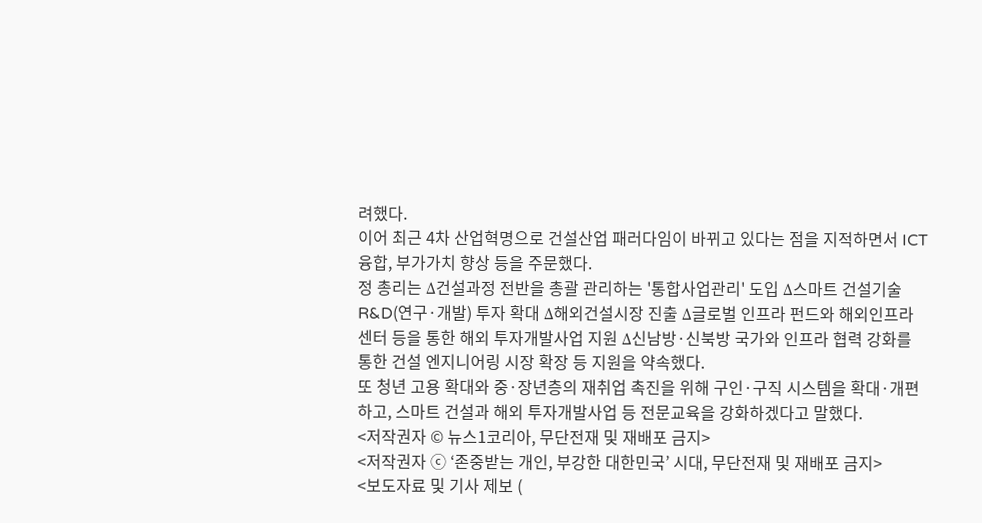려했다.
이어 최근 4차 산업혁명으로 건설산업 패러다임이 바뀌고 있다는 점을 지적하면서 ICT 융합, 부가가치 향상 등을 주문했다.
정 총리는 Δ건설과정 전반을 총괄 관리하는 '통합사업관리' 도입 Δ스마트 건설기술 R&D(연구·개발) 투자 확대 Δ해외건설시장 진출 Δ글로벌 인프라 펀드와 해외인프라센터 등을 통한 해외 투자개발사업 지원 Δ신남방·신북방 국가와 인프라 협력 강화를 통한 건설 엔지니어링 시장 확장 등 지원을 약속했다.
또 청년 고용 확대와 중·장년층의 재취업 촉진을 위해 구인·구직 시스템을 확대·개편하고, 스마트 건설과 해외 투자개발사업 등 전문교육을 강화하겠다고 말했다.
<저작권자 © 뉴스1코리아, 무단전재 및 재배포 금지>
<저작권자 ⓒ ‘존중받는 개인, 부강한 대한민국’ 시대, 무단전재 및 재배포 금지>
<보도자료 및 기사 제보 (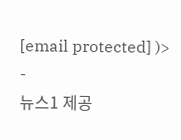[email protected] )>
-
뉴스1 제공